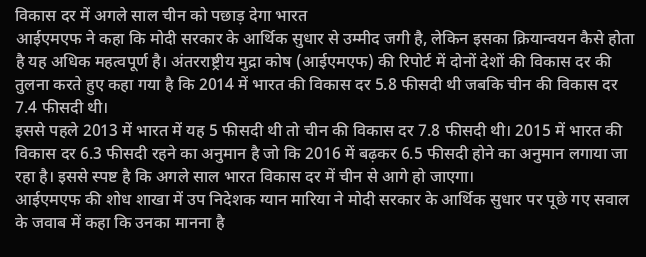विकास दर में अगले साल चीन को पछाड़ देगा भारत
आईएमएफ ने कहा कि मोदी सरकार के आर्थिक सुधार से उम्मीद जगी है, लेकिन इसका क्रियान्वयन कैसे होता है यह अधिक महत्वपूर्ण है। अंतरराष्ट्रीय मुद्रा कोष (आईएमएफ) की रिपोर्ट में दोनों देशों की विकास दर की तुलना करते हुए कहा गया है कि 2014 में भारत की विकास दर 5.8 फीसदी थी जबकि चीन की विकास दर 7.4 फीसदी थी।
इससे पहले 2013 में भारत में यह 5 फीसदी थी तो चीन की विकास दर 7.8 फीसदी थी। 2015 में भारत की विकास दर 6.3 फीसदी रहने का अनुमान है जो कि 2016 में बढ़कर 6.5 फीसदी होने का अनुमान लगाया जा रहा है। इससे स्पष्ट है कि अगले साल भारत विकास दर में चीन से आगे हो जाएगा।
आईएमएफ की शोध शाखा में उप निदेशक ग्यान मारिया ने मोदी सरकार के आर्थिक सुधार पर पूछे गए सवाल के जवाब में कहा कि उनका मानना है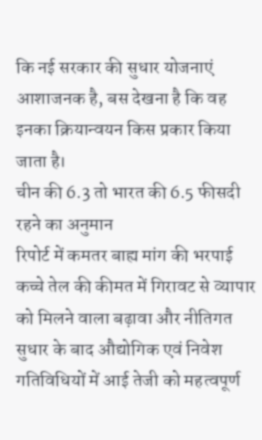कि नई सरकार की सुधार योजनाएं आशाजनक है, बस देखना है कि वह इनका क्रियान्वयन किस प्रकार किया जाता है।
चीन की 6.3 तो भारत की 6.5 फीसदी रहने का अनुमान
रिपोर्ट में कमतर बाह्य मांग की भरपाई कच्चे तेल की कीमत में गिरावट से व्यापार को मिलने वाला बढ़ावा और नीतिगत सुधार के बाद औद्योगिक एवं निवेश गतिविधियों में आई तेजी को महत्वपूर्ण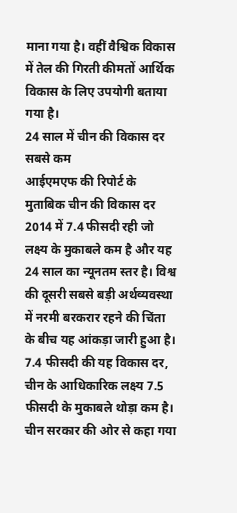माना गया है। वहीं वैश्विक विकास में तेल की गिरती कीमतों आर्थिक विकास के लिए उपयोगी बताया गया है।
24 साल में चीन की विकास दर सबसे कम
आईएमएफ की रिपोर्ट के मुताबिक चीन की विकास दर 2014 में 7.4 फीसदी रही जो लक्ष्य के मुकाबले कम है और यह 24 साल का न्यूनतम स्तर है। विश्व की दूसरी सबसे बड़ी अर्थव्यवस्था में नरमी बरकरार रहने की चिंता के बीच यह आंकड़ा जारी हुआ है।
7.4 फीसदी की यह विकास दर, चीन के आधिकारिक लक्ष्य 7.5 फीसदी के मुकाबले थोड़ा कम है। चीन सरकार की ओर से कहा गया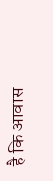है कि आवास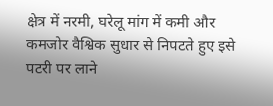क्षेत्र में नरमी, घरेलू मांग में कमी और कमजोर वैश्विक सुधार से निपटते हुए इसे पटरी पर लाने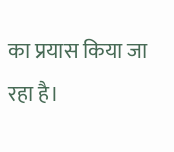का प्रयास किया जा रहा है।